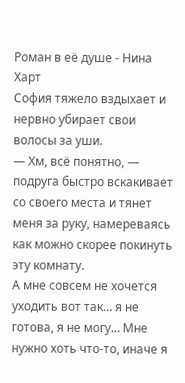Роман в её душе - Нина Харт
София тяжело вздыхает и нервно убирает свои волосы за уши.
— Хм, всё понятно, — подруга быстро вскакивает со своего места и тянет меня за руку, намереваясь как можно скорее покинуть эту комнату.
А мне совсем не хочется уходить вот так… я не готова, я не могу… Мне нужно хоть что-то, иначе я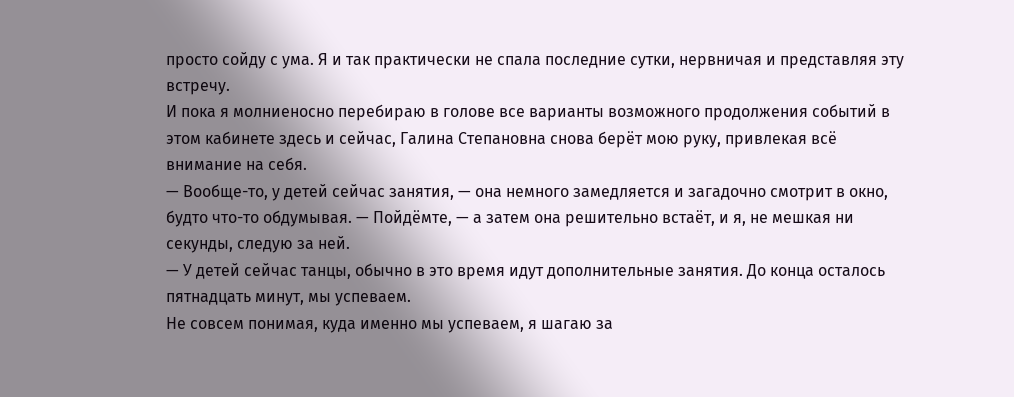просто сойду с ума. Я и так практически не спала последние сутки, нервничая и представляя эту встречу.
И пока я молниеносно перебираю в голове все варианты возможного продолжения событий в этом кабинете здесь и сейчас, Галина Степановна снова берёт мою руку, привлекая всё внимание на себя.
— Вообще-то, у детей сейчас занятия, — она немного замедляется и загадочно смотрит в окно, будто что-то обдумывая. — Пойдёмте, — а затем она решительно встаёт, и я, не мешкая ни секунды, следую за ней.
— У детей сейчас танцы, обычно в это время идут дополнительные занятия. До конца осталось пятнадцать минут, мы успеваем.
Не совсем понимая, куда именно мы успеваем, я шагаю за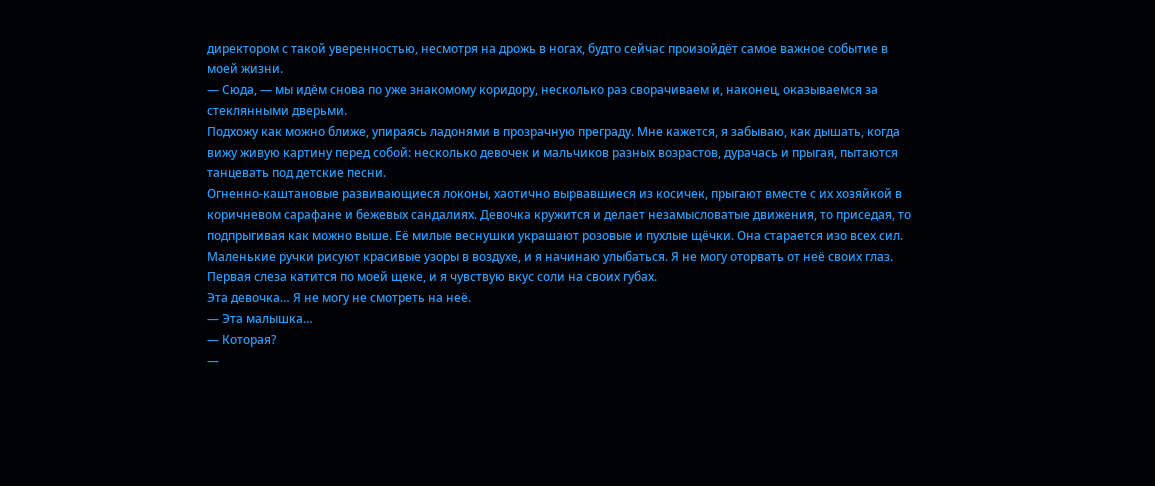директором с такой уверенностью, несмотря на дрожь в ногах, будто сейчас произойдёт самое важное событие в моей жизни.
— Сюда, — мы идём снова по уже знакомому коридору, несколько раз сворачиваем и, наконец, оказываемся за стеклянными дверьми.
Подхожу как можно ближе, упираясь ладонями в прозрачную преграду. Мне кажется, я забываю, как дышать, когда вижу живую картину перед собой: несколько девочек и мальчиков разных возрастов, дурачась и прыгая, пытаются танцевать под детские песни.
Огненно-каштановые развивающиеся локоны, хаотично вырвавшиеся из косичек, прыгают вместе с их хозяйкой в коричневом сарафане и бежевых сандалиях. Девочка кружится и делает незамысловатые движения, то приседая, то подпрыгивая как можно выше. Её милые веснушки украшают розовые и пухлые щёчки. Она старается изо всех сил.
Маленькие ручки рисуют красивые узоры в воздухе, и я начинаю улыбаться. Я не могу оторвать от неё своих глаз. Первая слеза катится по моей щеке, и я чувствую вкус соли на своих губах.
Эта девочка… Я не могу не смотреть на неё.
— Эта малышка…
— Которая?
—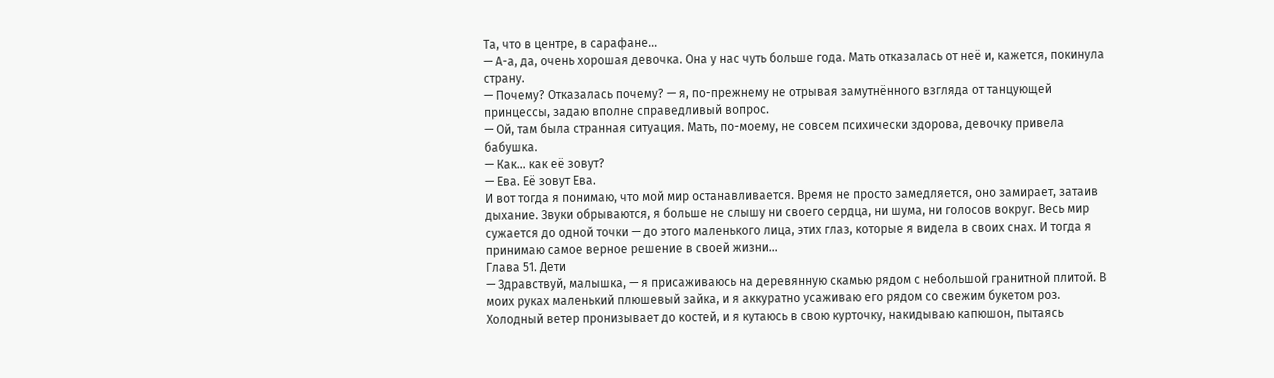Та, что в центре, в сарафане…
— А-а, да, очень хорошая девочка. Она у нас чуть больше года. Мать отказалась от неё и, кажется, покинула страну.
— Почему? Отказалась почему? — я, по-прежнему не отрывая замутнённого взгляда от танцующей принцессы, задаю вполне справедливый вопрос.
— Ой, там была странная ситуация. Мать, по-моему, не совсем психически здорова, девочку привела бабушка.
— Как… как её зовут?
— Ева. Её зовут Ева.
И вот тогда я понимаю, что мой мир останавливается. Время не просто замедляется, оно замирает, затаив дыхание. Звуки обрываются, я больше не слышу ни своего сердца, ни шума, ни голосов вокруг. Весь мир сужается до одной точки — до этого маленького лица, этих глаз, которые я видела в своих снах. И тогда я принимаю самое верное решение в своей жизни…
Глава 51. Дети
— Здравствуй, малышка, — я присаживаюсь на деревянную скамью рядом с небольшой гранитной плитой. В моих руках маленький плюшевый зайка, и я аккуратно усаживаю его рядом со свежим букетом роз.
Холодный ветер пронизывает до костей, и я кутаюсь в свою курточку, накидываю капюшон, пытаясь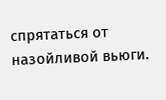спрятаться от назойливой вьюги.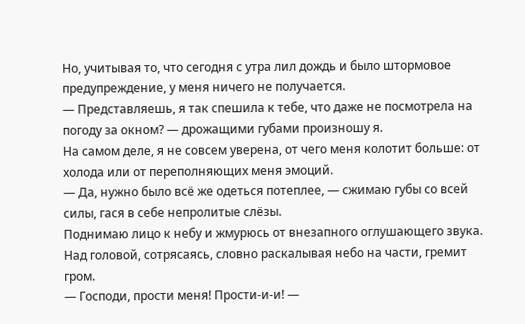Но, учитывая то, что сегодня с утра лил дождь и было штормовое предупреждение, у меня ничего не получается.
— Представляешь, я так спешила к тебе, что даже не посмотрела на погоду за окном? — дрожащими губами произношу я.
На самом деле, я не совсем уверена, от чего меня колотит больше: от холода или от переполняющих меня эмоций.
— Да, нужно было всё же одеться потеплее, — сжимаю губы со всей силы, гася в себе непролитые слёзы.
Поднимаю лицо к небу и жмурюсь от внезапного оглушающего звука. Над головой, сотрясаясь, словно раскалывая небо на части, гремит гром.
— Господи, прости меня! Прости-и-и! —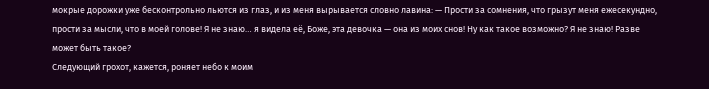мокрые дорожки уже бесконтрольно льются из глаз, и из меня вырывается словно лавина: — Прости за сомнения, что грызут меня ежесекундно, прости за мысли, что в моей голове! Я не знаю… я видела её, Боже, эта девочка — она из моих снов! Ну как такое возможно? Я не знаю! Разве может быть такое?
Следующий грохот, кажется, роняет небо к моим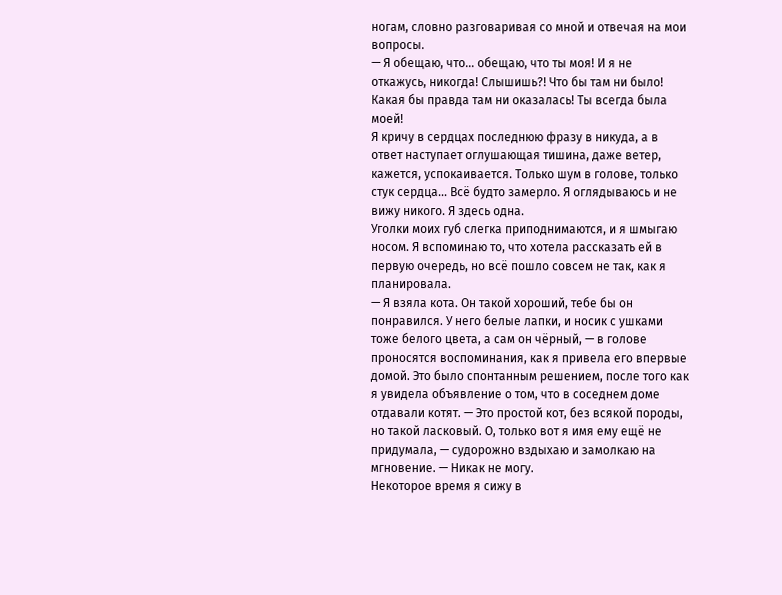ногам, словно разговаривая со мной и отвечая на мои вопросы.
— Я обещаю, что… обещаю, что ты моя! И я не откажусь, никогда! Слышишь?! Что бы там ни было! Какая бы правда там ни оказалась! Ты всегда была моей!
Я кричу в сердцах последнюю фразу в никуда, а в ответ наступает оглушающая тишина, даже ветер, кажется, успокаивается. Только шум в голове, только стук сердца… Всё будто замерло. Я оглядываюсь и не вижу никого. Я здесь одна.
Уголки моих губ слегка приподнимаются, и я шмыгаю носом. Я вспоминаю то, что хотела рассказать ей в первую очередь, но всё пошло совсем не так, как я планировала.
— Я взяла кота. Он такой хороший, тебе бы он понравился. У него белые лапки, и носик с ушками тоже белого цвета, а сам он чёрный, — в голове проносятся воспоминания, как я привела его впервые домой. Это было спонтанным решением, после того как я увидела объявление о том, что в соседнем доме отдавали котят. — Это простой кот, без всякой породы, но такой ласковый. О, только вот я имя ему ещё не придумала, — судорожно вздыхаю и замолкаю на мгновение. — Никак не могу.
Некоторое время я сижу в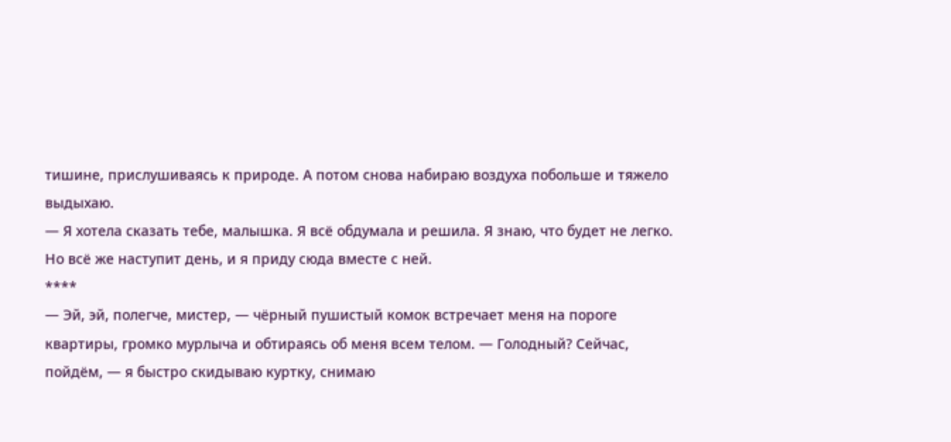тишине, прислушиваясь к природе. А потом снова набираю воздуха побольше и тяжело выдыхаю.
— Я хотела сказать тебе, малышка. Я всё обдумала и решила. Я знаю, что будет не легко. Но всё же наступит день, и я приду сюда вместе с ней.
****
— Эй, эй, полегче, мистер, — чёрный пушистый комок встречает меня на пороге квартиры, громко мурлыча и обтираясь об меня всем телом. — Голодный? Сейчас, пойдём, — я быстро скидываю куртку, снимаю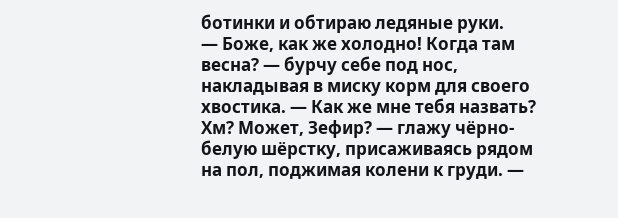ботинки и обтираю ледяные руки.
— Боже, как же холодно! Когда там весна? — бурчу себе под нос, накладывая в миску корм для своего хвостика. — Как же мне тебя назвать? Хм? Может, Зефир? — глажу чёрно-белую шёрстку, присаживаясь рядом на пол, поджимая колени к груди. —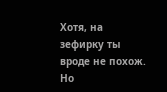Хотя, на зефирку ты вроде не похож. Но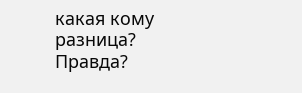какая кому разница? Правда?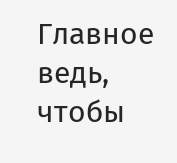Главное ведь, чтобы